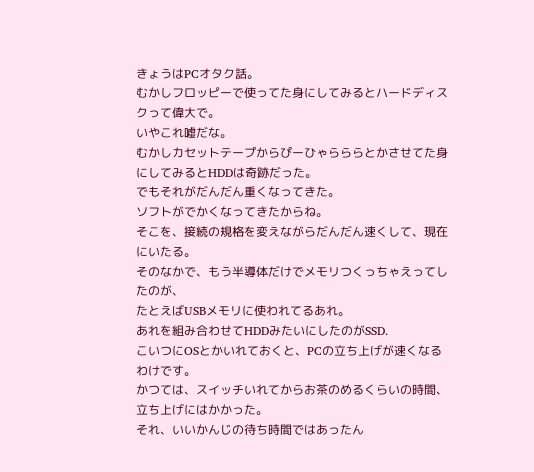きょうはPCオタク話。
むかしフロッピーで使ってた身にしてみるとハードディスクって偉大で。
いやこれ嘘だな。
むかしカセットテープからぴーひゃらららとかさせてた身にしてみるとHDDは奇跡だった。
でもそれがだんだん重くなってきた。
ソフトがでかくなってきたからね。
そこを、接続の規格を変えながらだんだん速くして、現在にいたる。
そのなかで、もう半導体だけでメモリつくっちゃえってしたのが、
たとえばUSBメモリに使われてるあれ。
あれを組み合わせてHDDみたいにしたのがSSD.
こいつにOSとかいれておくと、PCの立ち上げが速くなるわけです。
かつては、スイッチいれてからお茶のめるくらいの時間、立ち上げにはかかった。
それ、いいかんじの待ち時間ではあったん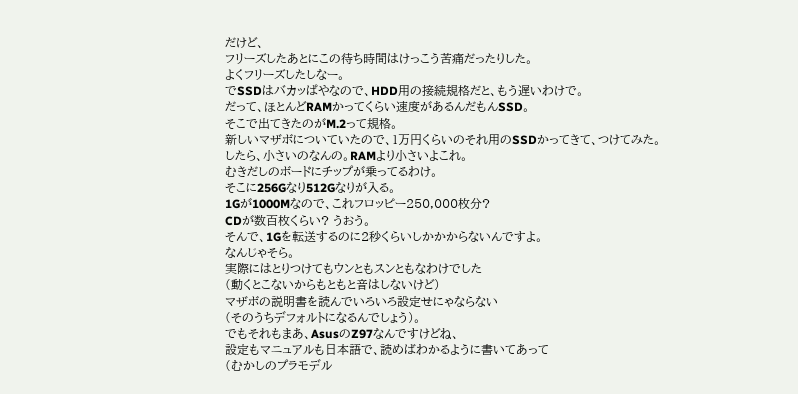だけど、
フリーズしたあとにこの待ち時間はけっこう苦痛だったりした。
よくフリーズしたしなー。
でSSDはバカッぱやなので、HDD用の接続規格だと、もう遅いわけで。
だって、ほとんどRAMかってくらい速度があるんだもんSSD。
そこで出てきたのがM.2って規格。
新しいマザボについていたので、1万円くらいのそれ用のSSDかってきて、つけてみた。
したら、小さいのなんの。RAMより小さいよこれ。
むきだしのボードにチップが乗ってるわけ。
そこに256Gなり512Gなりが入る。
1Gが1000Mなので、これフロッピー250,000枚分?
CDが数百枚くらい? うおう。
そんで、1Gを転送するのに2秒くらいしかかからないんですよ。
なんじゃそら。
実際にはとりつけてもウンともスンともなわけでした
(動くとこないからもともと音はしないけど)
マザボの説明書を読んでいろいろ設定せにゃならない
(そのうちデフォルトになるんでしょう)。
でもそれもまあ、AsusのZ97なんですけどね、
設定もマニュアルも日本語で、読めばわかるように書いてあって
(むかしのプラモデル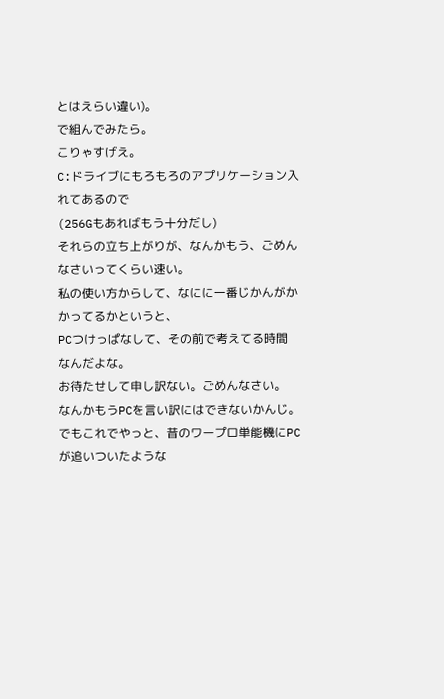とはえらい違い)。
で組んでみたら。
こりゃすげえ。
C:ドライブにもろもろのアプリケーション入れてあるので
(256Gもあればもう十分だし)
それらの立ち上がりが、なんかもう、ごめんなさいってくらい速い。
私の使い方からして、なにに一番じかんがかかってるかというと、
PCつけっぱなして、その前で考えてる時間
なんだよな。
お待たせして申し訳ない。ごめんなさい。
なんかもうPCを言い訳にはできないかんじ。
でもこれでやっと、昔のワープロ単能機にPCが追いついたような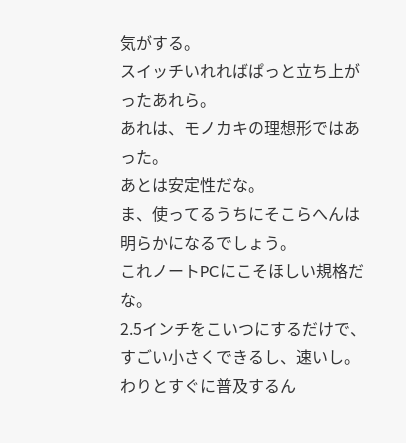気がする。
スイッチいれればぱっと立ち上がったあれら。
あれは、モノカキの理想形ではあった。
あとは安定性だな。
ま、使ってるうちにそこらへんは明らかになるでしょう。
これノートPCにこそほしい規格だな。
2.5インチをこいつにするだけで、すごい小さくできるし、速いし。
わりとすぐに普及するん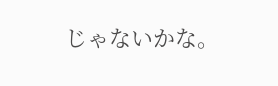じゃないかな。